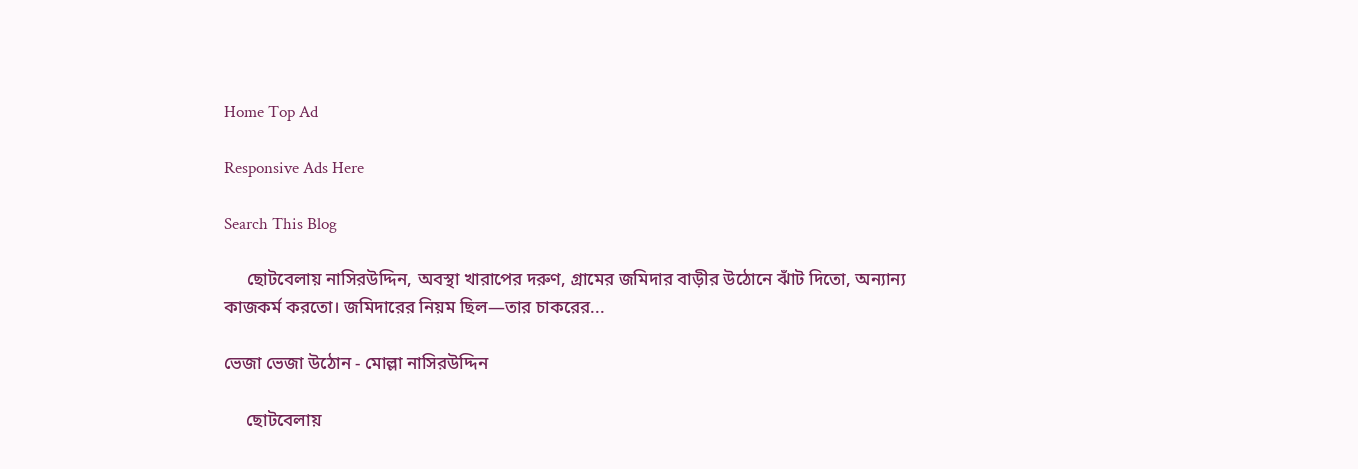Home Top Ad

Responsive Ads Here

Search This Blog

     ছোটবেলায় নাসিরউদ্দিন, অবস্থা খারাপের দরুণ, গ্রামের জমিদার বাড়ীর উঠোনে ঝাঁট দিতো, অন্যান্য কাজকর্ম করতো। জমিদারের নিয়ম ছিল—তার চাকরের...

ভেজা ভেজা উঠোন - মোল্লা নাসিরউদ্দিন

     ছোটবেলায়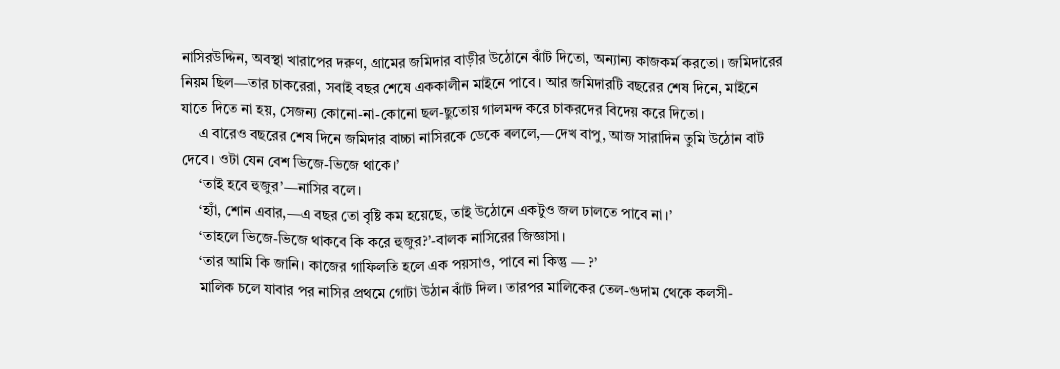নাসিরউদ্দিন, অবস্থা খারাপের দরুণ, গ্রামের জমিদার বাড়ীর উঠোনে ঝাঁট দিতো, অন্যান্য কাজকর্ম করতো। জমিদারের নিয়ম ছিল—তার চাকরেরা, সবাই বছর শেষে এককালীন মাইনে পাবে। আর জমিদারটি বছরের শেষ দিনে, মাইনে যাতে দিতে না হয়, সেজন্য কোনো-না-কোনো ছল-ছুতোয় গালমন্দ করে চাকরদের বিদেয় করে দিতো।
     এ বারেও বছরের শেষ দিনে জমিদার বাচ্চা নাসিরকে ডেকে ৰললে,—দেখ বাপু, আজ সারাদিন তুমি উঠোন বাট দেবে। ওটা যেন বেশ ভিজে-ভিজে থাকে।’
     ‘তাই হবে হুজুর’—নাসির বলে।
     ‘হ্যাঁ, শোন এবার,—এ বছর তো বৃষ্টি কম হয়েছে, তাই উঠোনে একটুও জল ঢালতে পাবে না।’
     ‘তাহলে ভিজে-ভিজে থাকবে কি করে হুজুর?’-বালক নাসিরের জিজ্ঞাসা।
     ‘তার আমি কি জানি। কাজের গাফিলতি হলে এক পয়সাও, পাবে না কিন্তু — ?’
     মালিক চলে যাবার পর নাসির প্রথমে গোটা উঠান ঝাঁট দিল। তারপর মালিকের তেল-গুদাম থেকে কলসী-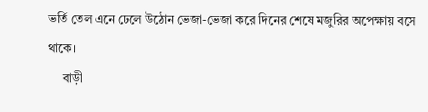ভর্তি তেল এনে ঢেলে উঠোন ভেজা-ভেজা করে দিনের শেষে মজুরির অপেক্ষায় বসে থাকে।
     বাড়ী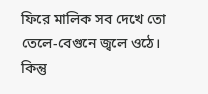ফিরে মালিক সব দেখে তো তেলে-বেগুনে জ্বলে ওঠে। কিন্তু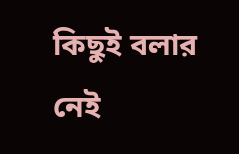কিছুই বলার নেই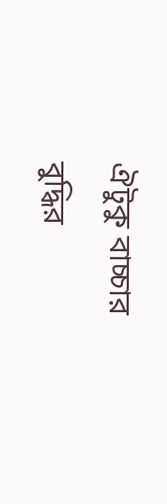ঐটুকু বাচ্চার বুদ্ধির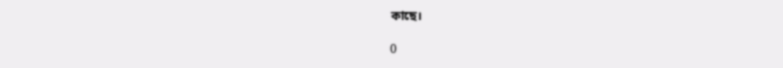কাছে।

0